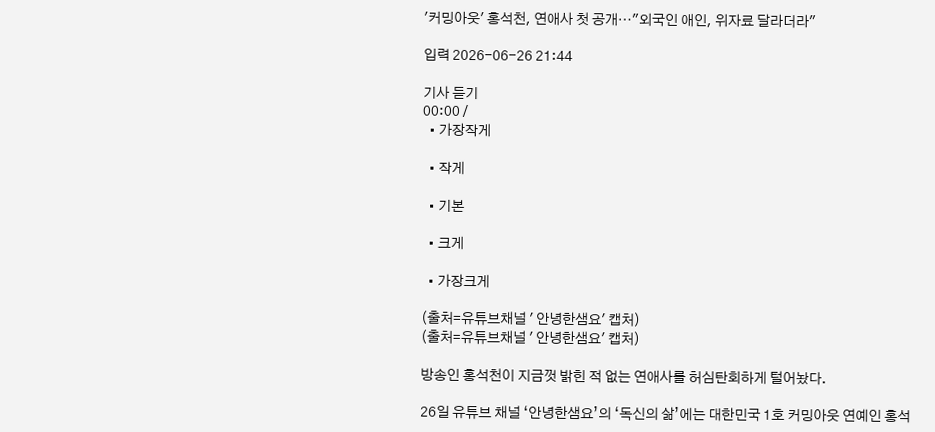'커밍아웃' 홍석천, 연애사 첫 공개⋯"외국인 애인, 위자료 달라더라"

입력 2026-06-26 21:44

기사 듣기
00:00 /
  • 가장작게

  • 작게

  • 기본

  • 크게

  • 가장크게

(출처=유튜브채널 ' 안녕한샘요' 캡처)
(출처=유튜브채널 ' 안녕한샘요' 캡처)

방송인 홍석천이 지금껏 밝힌 적 없는 연애사를 허심탄회하게 털어놨다.

26일 유튜브 채널 ‘안녕한샘요’의 ‘독신의 삶’에는 대한민국 1호 커밍아웃 연예인 홍석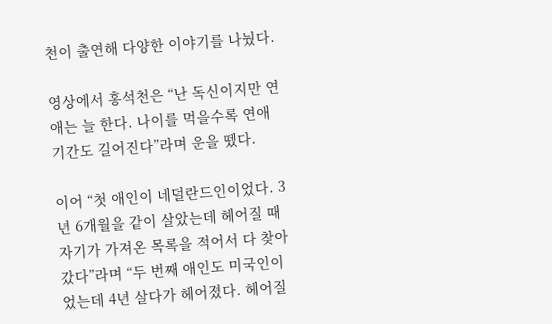천이 출연해 다양한 이야기를 나눴다.

영상에서 홍석천은 “난 독신이지만 연애는 늘 한다. 나이를 먹을수록 연애 기간도 길어진다”라며 운을 뗐다.

이어 “첫 애인이 네덜란드인이었다. 3년 6개월을 같이 살았는데 헤어질 때 자기가 가져온 목록을 적어서 다 찾아갔다”라며 “두 번째 애인도 미국인이었는데 4년 살다가 헤어졌다. 헤어질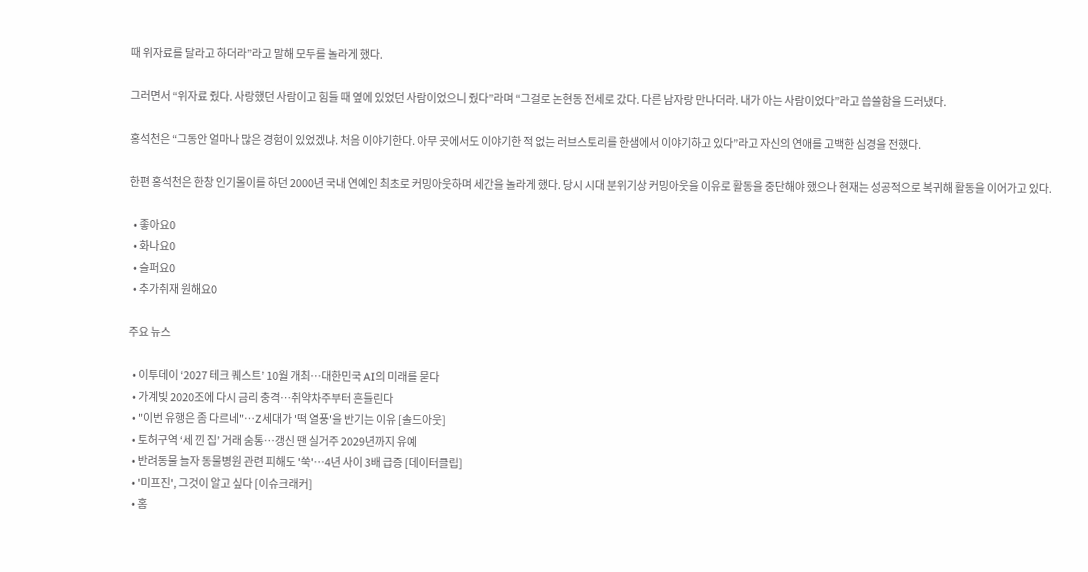때 위자료를 달라고 하더라”라고 말해 모두를 놀라게 했다.

그러면서 “위자료 줬다. 사랑했던 사람이고 힘들 때 옆에 있었던 사람이었으니 줬다”라며 “그걸로 논현동 전세로 갔다. 다른 남자랑 만나더라. 내가 아는 사람이었다”라고 씁쓸함을 드러냈다.

홍석천은 “그동안 얼마나 많은 경험이 있었겠냐. 처음 이야기한다. 아무 곳에서도 이야기한 적 없는 러브스토리를 한샘에서 이야기하고 있다”라고 자신의 연애를 고백한 심경을 전했다.

한편 홍석천은 한창 인기몰이를 하던 2000년 국내 연예인 최초로 커밍아웃하며 세간을 놀라게 했다. 당시 시대 분위기상 커밍아웃을 이유로 활동을 중단해야 했으나 현재는 성공적으로 복귀해 활동을 이어가고 있다.

  • 좋아요0
  • 화나요0
  • 슬퍼요0
  • 추가취재 원해요0

주요 뉴스

  • 이투데이 ‘2027 테크 퀘스트’ 10월 개최⋯대한민국 AI의 미래를 묻다
  • 가계빚 2020조에 다시 금리 충격⋯취약차주부터 흔들린다
  • "이번 유행은 좀 다르네"⋯Z세대가 '떡 열풍'을 반기는 이유 [솔드아웃]
  • 토허구역 ‘세 낀 집’ 거래 숨통…갱신 땐 실거주 2029년까지 유예
  • 반려동물 늘자 동물병원 관련 피해도 '쑥'…4년 사이 3배 급증 [데이터클립]
  • '미프진', 그것이 알고 싶다 [이슈크래커]
  • 홈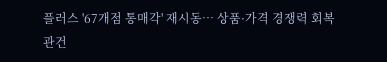플러스 '67개점 통매각' 재시동… 상품·가격 경쟁력 회복 관건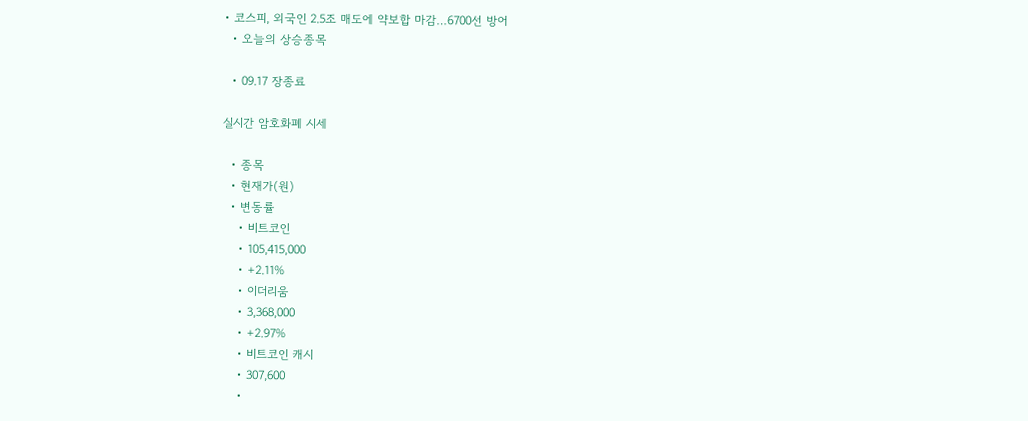• 코스피, 외국인 2.5조 매도에 약보합 마감…6700선 방어
  • 오늘의 상승종목

  • 09.17 장종료

실시간 암호화폐 시세

  • 종목
  • 현재가(원)
  • 변동률
    • 비트코인
    • 105,415,000
    • +2.11%
    • 이더리움
    • 3,368,000
    • +2.97%
    • 비트코인 캐시
    • 307,600
    •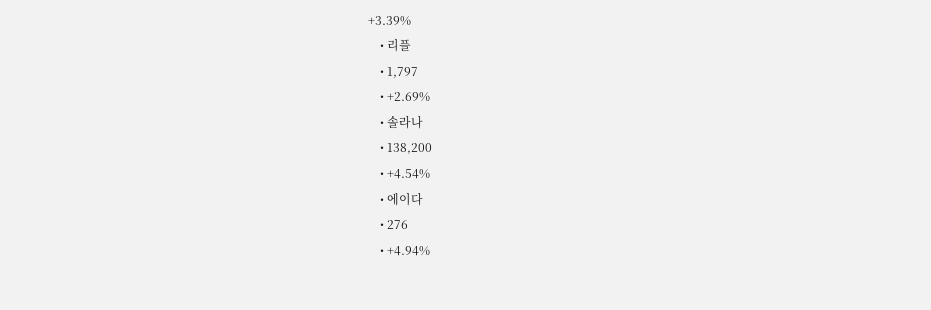+3.39%
    • 리플
    • 1,797
    • +2.69%
    • 솔라나
    • 138,200
    • +4.54%
    • 에이다
    • 276
    • +4.94%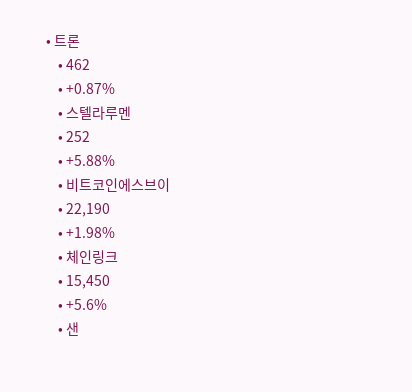• 트론
    • 462
    • +0.87%
    • 스텔라루멘
    • 252
    • +5.88%
    • 비트코인에스브이
    • 22,190
    • +1.98%
    • 체인링크
    • 15,450
    • +5.6%
    • 샌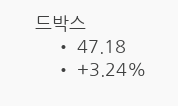드박스
    • 47.18
    • +3.24%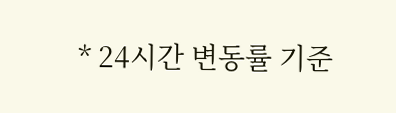* 24시간 변동률 기준